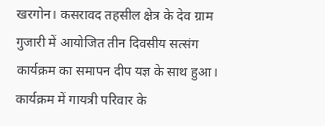खरगोन। कसरावद तहसील क्षेत्र के देव ग्राम गुजारी में आयोजित तीन दिवसीय सत्संग कार्यक्रम का समापन दीप यज्ञ के साथ हुआ। कार्यक्रम में गायत्री परिवार के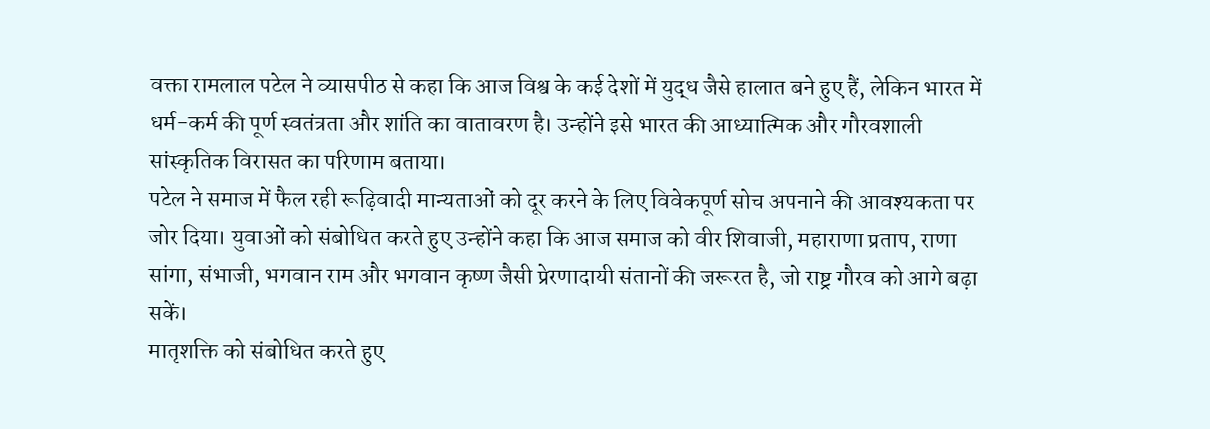वक्ता रामलाल पटेल ने व्यासपीठ से कहा कि आज विश्व के कई देशों में युद्ध जैसे हालात बने हुए हैं, लेकिन भारत में धर्म-कर्म की पूर्ण स्वतंत्रता और शांति का वातावरण है। उन्होंने इसे भारत की आध्यात्मिक और गौरवशाली सांस्कृतिक विरासत का परिणाम बताया।
पटेल ने समाज में फैल रही रूढ़िवादी मान्यताओं को दूर करने के लिए विवेकपूर्ण सोच अपनाने की आवश्यकता पर जोर दिया। युवाओं को संबोधित करते हुए उन्होंने कहा कि आज समाज को वीर शिवाजी, महाराणा प्रताप, राणा सांगा, संभाजी, भगवान राम और भगवान कृष्ण जैसी प्रेरणादायी संतानों की जरूरत है, जो राष्ट्र गौरव को आगे बढ़ा सकें।
मातृशक्ति को संबोधित करते हुए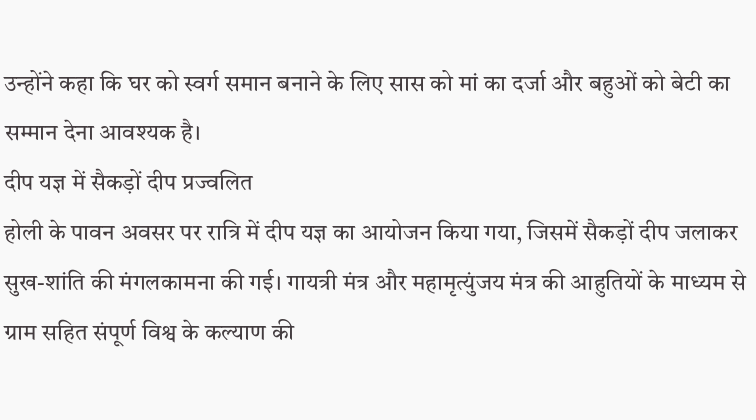उन्होंने कहा कि घर को स्वर्ग समान बनाने के लिए सास को मां का दर्जा और बहुओं को बेटी का सम्मान देना आवश्यक है।
दीप यज्ञ में सैकड़ों दीप प्रज्वलित
होली के पावन अवसर पर रात्रि में दीप यज्ञ का आयोजन किया गया, जिसमें सैकड़ों दीप जलाकर सुख-शांति की मंगलकामना की गई। गायत्री मंत्र और महामृत्युंजय मंत्र की आहुतियों के माध्यम से ग्राम सहित संपूर्ण विश्व के कल्याण की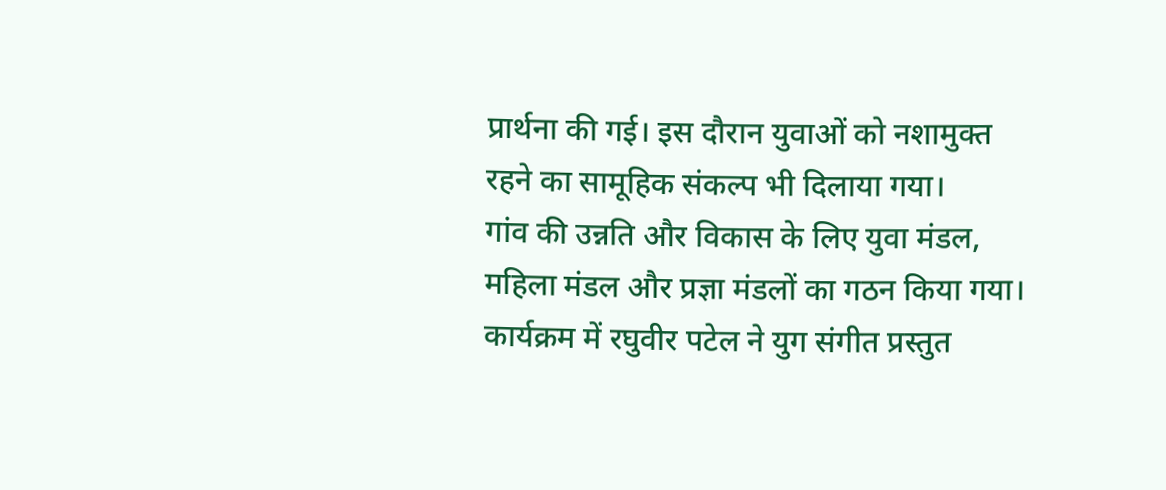प्रार्थना की गई। इस दौरान युवाओं को नशामुक्त रहने का सामूहिक संकल्प भी दिलाया गया।
गांव की उन्नति और विकास के लिए युवा मंडल, महिला मंडल और प्रज्ञा मंडलों का गठन किया गया। कार्यक्रम में रघुवीर पटेल ने युग संगीत प्रस्तुत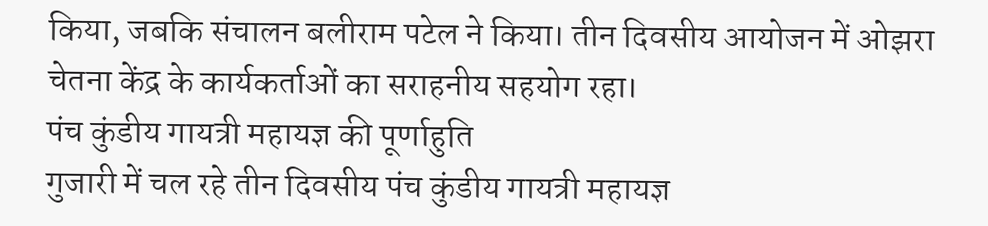किया, जबकि संचालन बलीराम पटेल ने किया। तीन दिवसीय आयोजन में ओझरा चेतना केंद्र के कार्यकर्ताओं का सराहनीय सहयोग रहा।
पंच कुंडीय गायत्री महायज्ञ की पूर्णाहुति
गुजारी में चल रहे तीन दिवसीय पंच कुंडीय गायत्री महायज्ञ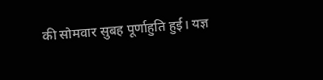की सोमवार सुबह पूर्णाहुति हुई। यज्ञ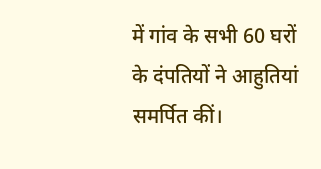में गांव के सभी 60 घरों के दंपतियों ने आहुतियां समर्पित कीं।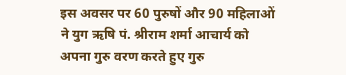इस अवसर पर 60 पुरुषों और 90 महिलाओं ने युग ऋषि पं. श्रीराम शर्मा आचार्य को अपना गुरु वरण करते हुए गुरु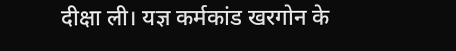दीक्षा ली। यज्ञ कर्मकांड खरगोन के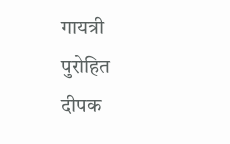गायत्री पुरोहित दीपक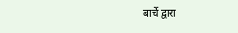बार्चे द्वारा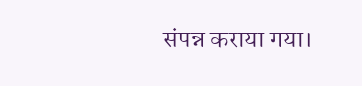संपन्न कराया गया।